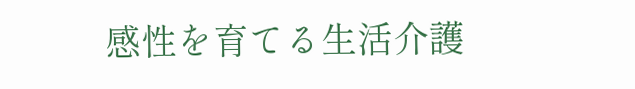感性を育てる生活介護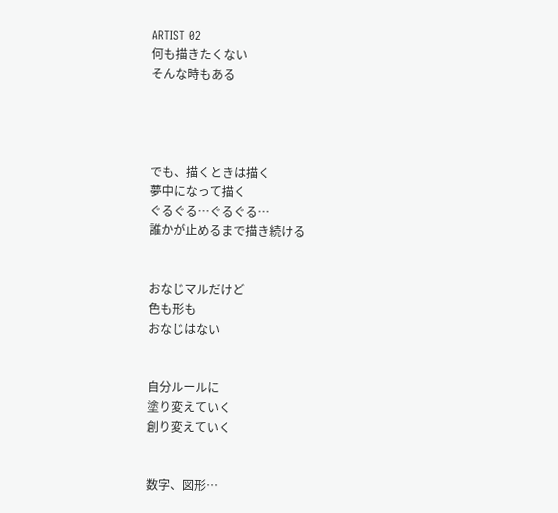ARTIST 02
何も描きたくない
そんな時もある




でも、描くときは描く
夢中になって描く
ぐるぐる…ぐるぐる…
誰かが止めるまで描き続ける


おなじマルだけど
色も形も
おなじはない


自分ルールに
塗り変えていく
創り変えていく


数字、図形…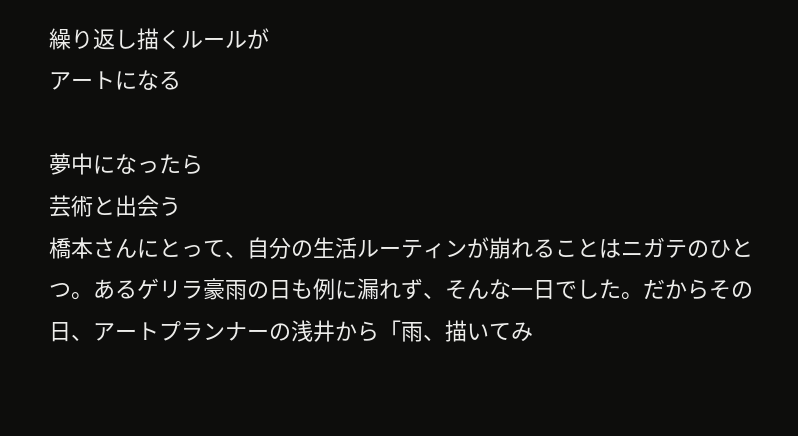繰り返し描くルールが
アートになる

夢中になったら
芸術と出会う
橋本さんにとって、自分の生活ルーティンが崩れることはニガテのひとつ。あるゲリラ豪雨の日も例に漏れず、そんな一日でした。だからその日、アートプランナーの浅井から「雨、描いてみ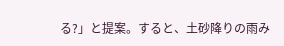る?」と提案。すると、土砂降りの雨み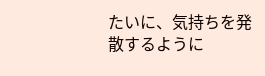たいに、気持ちを発散するように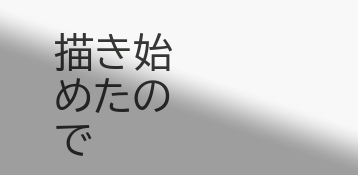描き始めたので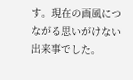す。現在の画風につながる思いがけない出来事でした。